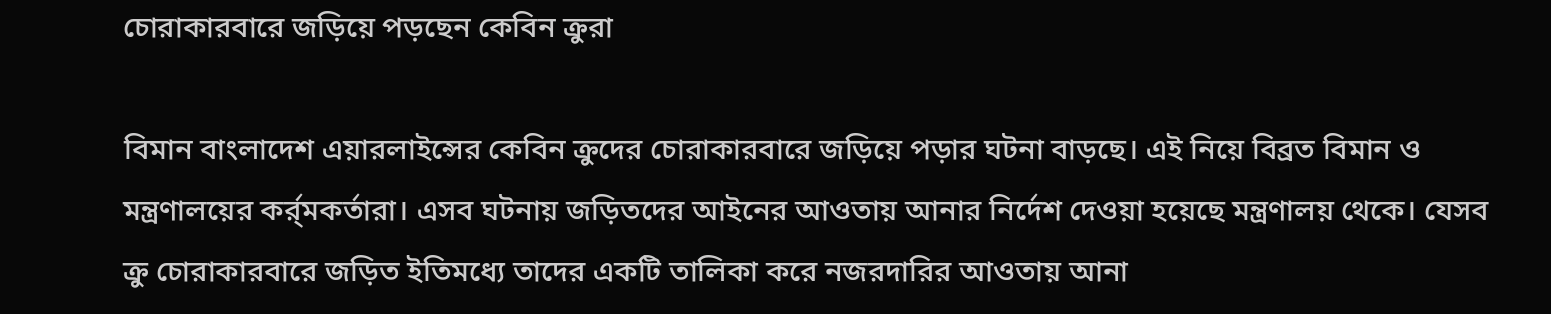চোরাকারবারে জড়িয়ে পড়ছেন কেবিন ক্রুরা

বিমান বাংলাদেশ এয়ারলাইন্সের কেবিন ক্রুদের চোরাকারবারে জড়িয়ে পড়ার ঘটনা বাড়ছে। এই নিয়ে বিব্রত বিমান ও মন্ত্রণালয়ের কর্র্মকর্তারা। এসব ঘটনায় জড়িতদের আইনের আওতায় আনার নির্দেশ দেওয়া হয়েছে মন্ত্রণালয় থেকে। যেসব ক্রু চোরাকারবারে জড়িত ইতিমধ্যে তাদের একটি তালিকা করে নজরদারির আওতায় আনা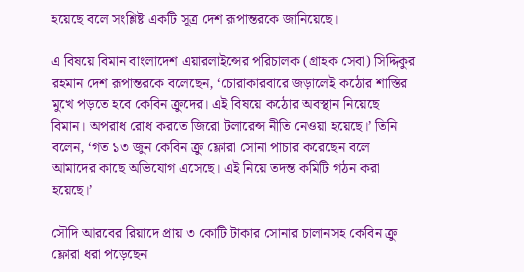হয়েছে বলে সংশ্লিষ্ট একটি সূত্র দেশ রূপান্তরকে জানিয়েছে।

এ বিষয়ে বিমান বাংলাদেশ এয়ারলাইন্সের পরিচালক (গ্রাহক সেবা) সিদ্দিকুর রহমান দেশ রূপান্তরকে বলেছেন, ‘চোরাকারবারে জড়ালেই কঠোর শাস্তির মুখে পড়তে হবে কেবিন ক্রুদের। এই বিষয়ে কঠোর অবস্থান নিয়েছে বিমান। অপরাধ রোধ করতে জিরো টলারেন্স নীতি নেওয়া হয়েছে।’ তিনি বলেন, ‘গত ১৩ জুন কেবিন ক্রু ফ্লোরা সোনা পাচার করেছেন বলে আমাদের কাছে অভিযোগ এসেছে। এই নিয়ে তদন্ত কমিটি গঠন করা হয়েছে।’

সৌদি আরবের রিয়াদে প্রায় ৩ কোটি টাকার সোনার চালানসহ কেবিন ক্রু ফ্লোরা ধরা পড়েছেন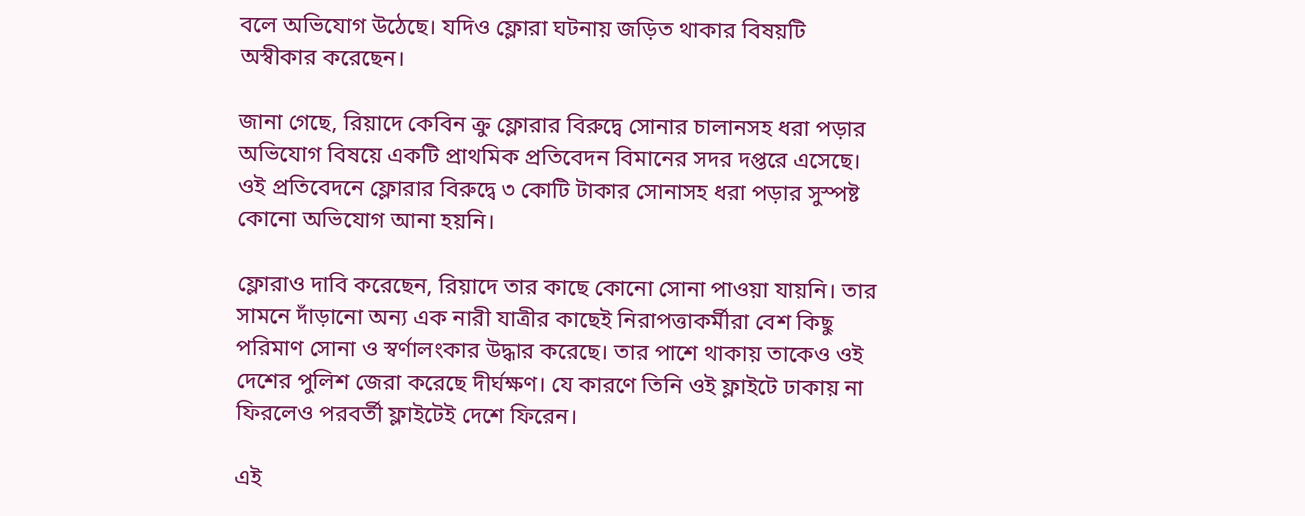বলে অভিযোগ উঠেছে। যদিও ফ্লোরা ঘটনায় জড়িত থাকার বিষয়টি অস্বীকার করেছেন।

জানা গেছে, রিয়াদে কেবিন ক্রু ফ্লোরার বিরুদ্বে সোনার চালানসহ ধরা পড়ার অভিযোগ বিষয়ে একটি প্রাথমিক প্রতিবেদন বিমানের সদর দপ্তরে এসেছে। ওই প্রতিবেদনে ফ্লোরার বিরুদ্বে ৩ কোটি টাকার সোনাসহ ধরা পড়ার সুস্পষ্ট কোনো অভিযোগ আনা হয়নি।

ফ্লোরাও দাবি করেছেন, রিয়াদে তার কাছে কোনো সোনা পাওয়া যায়নি। তার সামনে দাঁড়ানো অন্য এক নারী যাত্রীর কাছেই নিরাপত্তাকর্মীরা বেশ কিছু পরিমাণ সোনা ও স্বর্ণালংকার উদ্ধার করেছে। তার পাশে থাকায় তাকেও ওই দেশের পুলিশ জেরা করেছে দীর্ঘক্ষণ। যে কারণে তিনি ওই ফ্লাইটে ঢাকায় না ফিরলেও পরবর্তী ফ্লাইটেই দেশে ফিরেন।

এই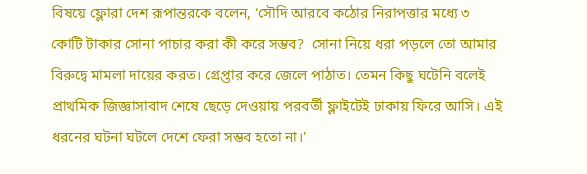বিষয়ে ফ্লোরা দেশ রূপান্তরকে বলেন, ‘সৌদি আরবে কঠোর নিরাপত্তার মধ্যে ৩ কোটি টাকার সোনা পাচার করা কী করে সম্ভব?  সোনা নিয়ে ধরা পড়লে তো আমার বিরুদ্বে মামলা দায়ের করত। গ্রেপ্তার করে জেলে পাঠাত। তেমন কিছু ঘটেনি বলেই প্রাথমিক জিজ্ঞাসাবাদ শেষে ছেড়ে দেওয়ায় পরবর্তী ফ্লাইটেই ঢাকায় ফিরে আসি। এই ধরনের ঘটনা ঘটলে দেশে ফেরা সম্ভব হতো না।’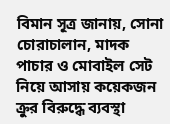বিমান সূত্র জানায়, সোনা চোরাচালান, মাদক পাচার ও মোবাইল সেট নিয়ে আসায় কয়েকজন ক্রুর বিরুদ্ধে ব্যবস্থা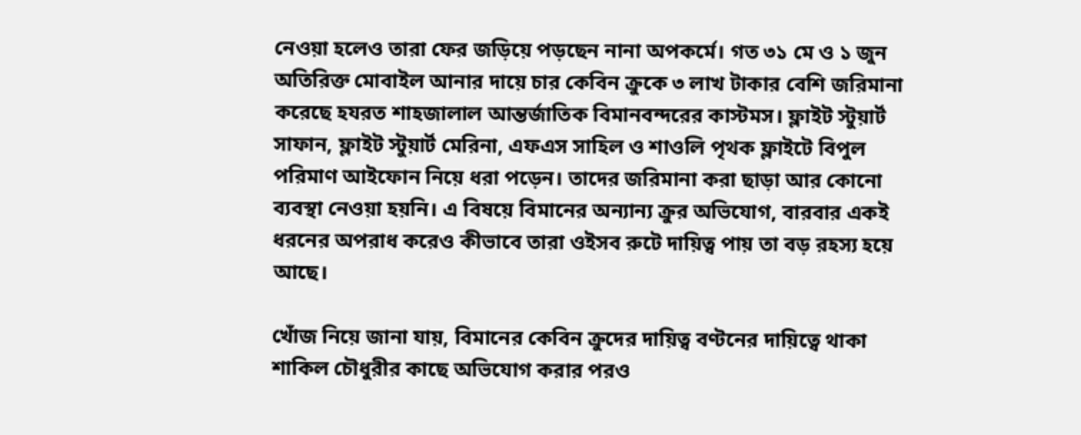নেওয়া হলেও তারা ফের জড়িয়ে পড়ছেন নানা অপকর্মে। গত ৩১ মে ও ১ জুন অতিরিক্ত মোবাইল আনার দায়ে চার কেবিন ক্রুকে ৩ লাখ টাকার বেশি জরিমানা করেছে হযরত শাহজালাল আন্তর্জাতিক বিমানবন্দরের কাস্টমস। ফ্লাইট স্টুয়ার্ট সাফান, ফ্লাইট স্টুয়ার্ট মেরিনা, এফএস সাহিল ও শাওলি পৃথক ফ্লাইটে বিপুল পরিমাণ আইফোন নিয়ে ধরা পড়েন। তাদের জরিমানা করা ছাড়া আর কোনো ব্যবস্থা নেওয়া হয়নি। এ বিষয়ে বিমানের অন্যান্য ক্রুর অভিযোগ, বারবার একই ধরনের অপরাধ করেও কীভাবে তারা ওইসব রুটে দায়িত্ব পায় তা বড় রহস্য হয়ে আছে।

খোঁজ নিয়ে জানা যায়, বিমানের কেবিন ক্রুদের দায়িত্ব বণ্টনের দায়িত্বে থাকা শাকিল চৌধুরীর কাছে অভিযোগ করার পরও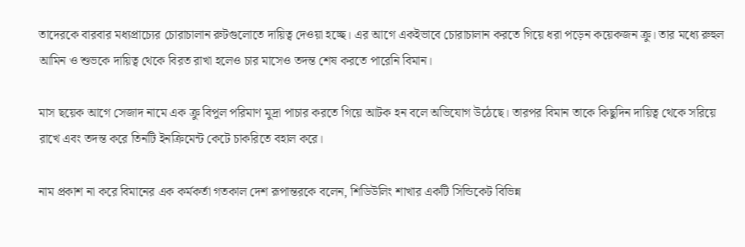তাদেরকে বারবার মধ্যপ্রাচ্যের চোরাচালান রুটগুলোতে দায়িত্ব দেওয়া হচ্ছে। এর আগে একইভাবে চোরাচালান করতে গিয়ে ধরা পড়েন কয়েকজন ক্রু। তার মধ্যে রুহুল আমিন ও শুভকে দায়িত্ব থেকে বিরত রাখা হলেও চার মাসেও তদন্ত শেষ করতে পারেনি বিমান।

মাস ছয়েক আগে সেজাদ নামে এক ক্রু বিপুল পরিমাণ মুদ্রা পাচার করতে গিয়ে আটক হন বলে অভিযোগ উঠেছে। তারপর বিমান তাকে কিছুদিন দায়িত্ব থেকে সরিয়ে রাখে এবং তদন্ত করে তিনটি ইনক্রিমেন্ট কেটে চাকরিতে বহাল করে।

নাম প্রকাশ না করে বিমানের এক কর্মকর্তা গতকাল দেশ রূপান্তরকে বলেন, শিডিউলিং শাখার একটি সিন্ডিকেট বিভিন্ন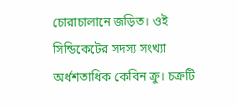চোরাচালানে জড়িত। ওই সিন্ডিকেটের সদস্য সংখ্যা অর্ধশতাধিক কেবিন ক্রু। চক্রটি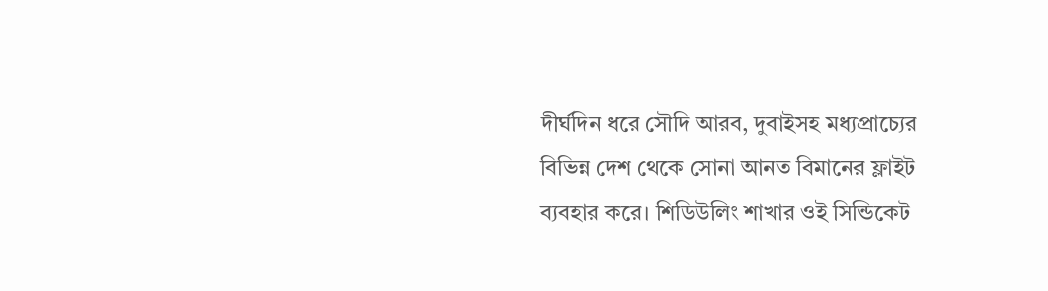দীর্ঘদিন ধরে সৌদি আরব, দুবাইসহ মধ্যপ্রাচ্যের বিভিন্ন দেশ থেকে সোনা আনত বিমানের ফ্লাইট ব্যবহার করে। শিডিউলিং শাখার ওই সিন্ডিকেট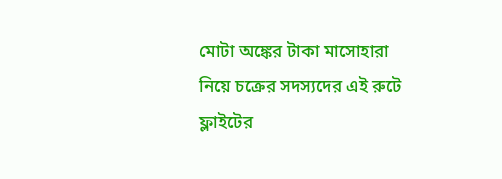মোটা অঙ্কের টাকা মাসোহারা নিয়ে চক্রের সদস্যদের এই রুটে ফ্লাইটের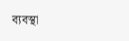ব্যবস্থা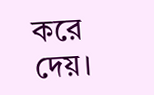করে দেয়।